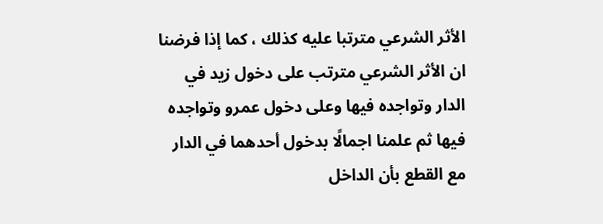الأثر الشرعي مترتبا عليه كذلك ، كما إذا فرضنا ان الأثر الشرعي مترتب على دخول زيد في الدار وتواجده فيها وعلى دخول عمرو وتواجده فيها ثم علمنا اجمالًا بدخول أحدهما في الدار مع القطع بأن الداخل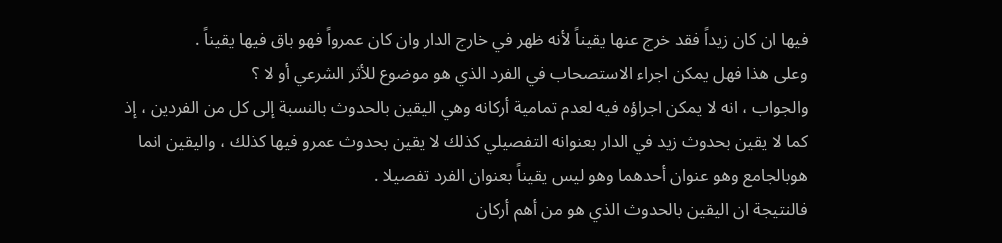فيها ان كان زيداً فقد خرج عنها يقيناً لأنه ظهر في خارج الدار وان كان عمرواً فهو باق فيها يقيناً .
وعلى هذا فهل يمكن اجراء الاستصحاب في الفرد الذي هو موضوع للأثر الشرعي أو لا ؟
والجواب ، انه لا يمكن اجراؤه فيه لعدم تمامية أركانه وهي اليقين بالحدوث بالنسبة إلى كل من الفردين ، إذ كما لا يقين بحدوث زيد في الدار بعنوانه التفصيلي كذلك لا يقين بحدوث عمرو فيها كذلك ، واليقين انما هوبالجامع وهو عنوان أحدهما وهو ليس يقيناً بعنوان الفرد تفصيلا .
فالنتيجة ان اليقين بالحدوث الذي هو من أهم أركان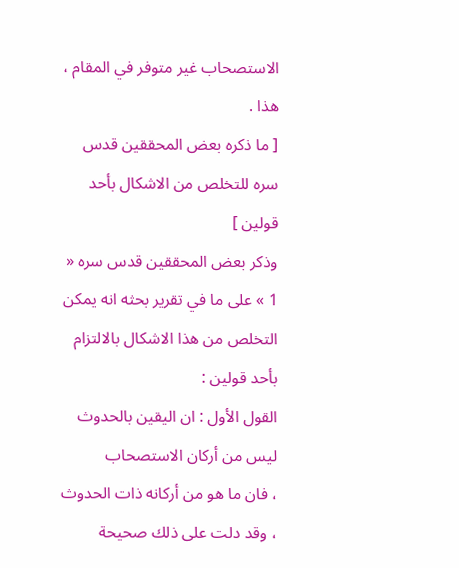الاستصحاب غير متوفر في المقام ، هذا .
[ ما ذكره بعض المحققين قدس سره للتخلص من الاشكال بأحد قولين ]
وذكر بعض المحققين قدس سره « 1 » على ما في تقرير بحثه انه يمكن التخلص من هذا الاشكال بالالتزام بأحد قولين :
القول الأول : ان اليقين بالحدوث ليس من أركان الاستصحاب
، فان ما هو من أركانه ذات الحدوث ، وقد دلت على ذلك صحيحة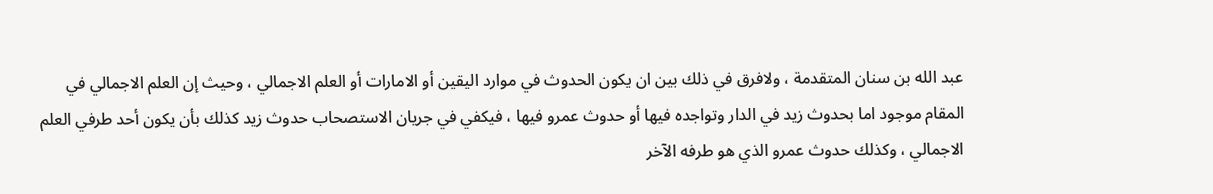عبد الله بن سنان المتقدمة ، ولافرق في ذلك بين ان يكون الحدوث في موارد اليقين أو الامارات أو العلم الاجمالي ، وحيث إن العلم الاجمالي في المقام موجود اما بحدوث زيد في الدار وتواجده فيها أو حدوث عمرو فيها ، فيكفي في جريان الاستصحاب حدوث زيد كذلك بأن يكون أحد طرفي العلم الاجمالي ، وكذلك حدوث عمرو الذي هو طرفه الآخر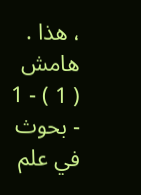، هذا .
هامش
( 1 ) - 1 - بحوث في علم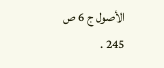الأصول ج 6 ص 245 .